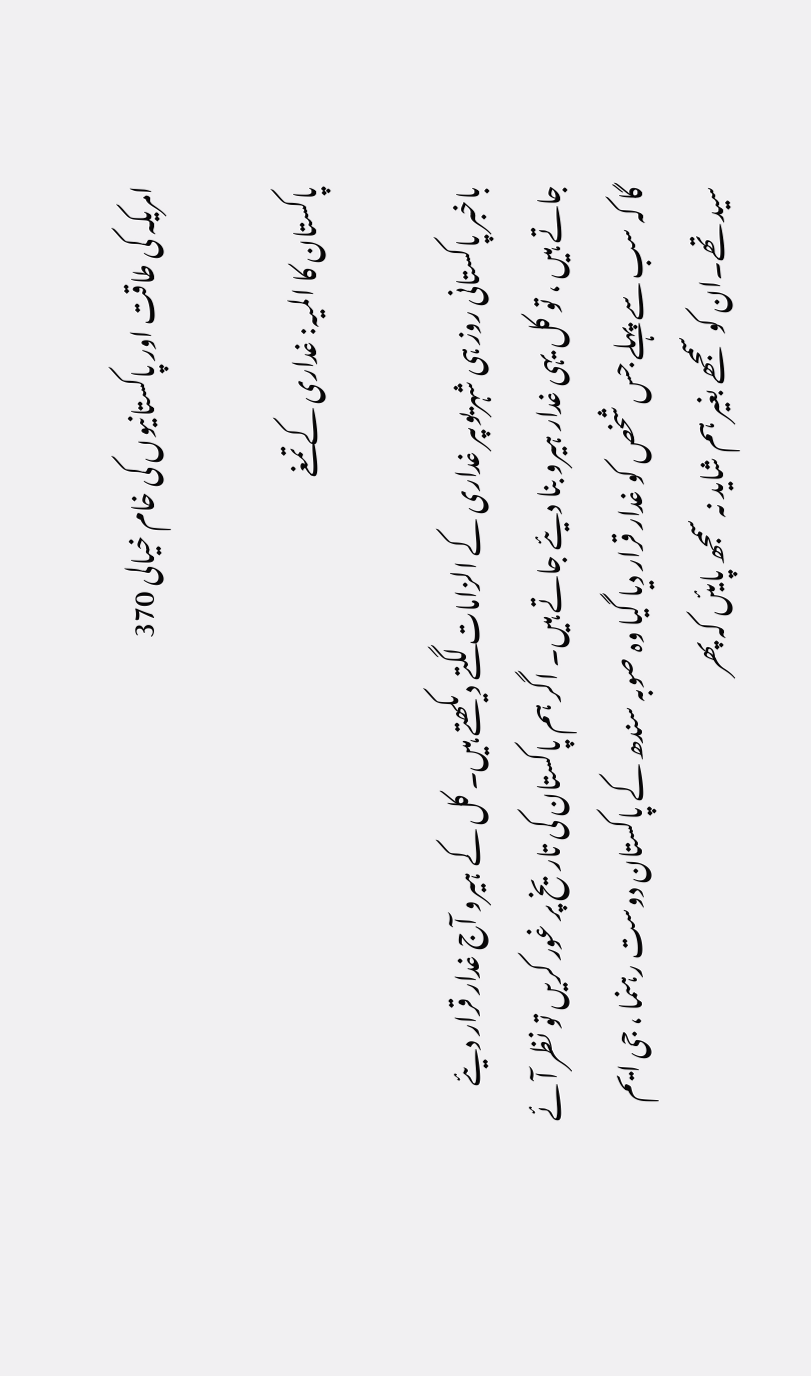امریکہ کی طاقت اور پاکستانیوں کی خام خیالی 370

پاکستان کا المیہ: غداری کے تمغے

باخبر پاکستانی روز ہی شہریوںپر غداری کے الزامات لگتے دیکھتے ہیں۔ کل کے ہیرو آج غدار قرار دیئے جاتے ہیں ، تو کل یہی غدار ہیرو بنا دیئے جاتے ہیں۔ اگر ہم پاکستان کی تاریخ پر غور کریں تو نظر آئے گا کہ سب سے پہلے جس شخص کو غدار قرار دیا گیا وہ صوبہ سندھ کے پاکستان دوست رہنما ، جی ایم سید تھے۔ان کو سمجھے بغیر ہم شاید نہ سمجھ پایئں کہ پھر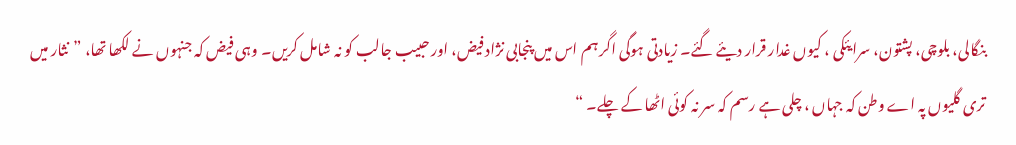بنگالی، بلوچی، پشتون، سرایئکی ، کیوں غدار قرار دیئے گئے۔ زیادتی ہوگی اگر ہم اس میں پنجابی نژاد فیض، اور حبیب جالب کو نہ شامل کریں۔ وہی فیض کہ جنہوں نے لکھا تھا، ”نثار میں تری گلیوں پہ اے وطن کہ جہاں ، چلی ہے رسم کہ سر نہ کوئی اٹھا کے چلے۔ “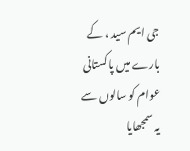جی ایم سید ، کے بارے میں پاکستانی عوام کو سالوں سے یہ سمجھایا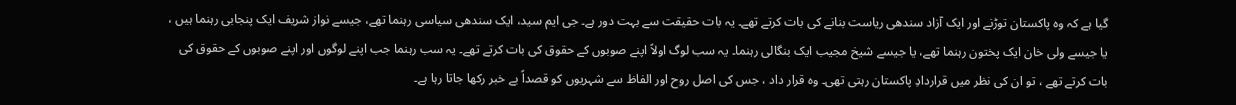گیا ہے کہ وہ پاکستان توڑنے اور ایک آزاد سندھی ریاست بنانے کی بات کرتے تھے۔ یہ بات حقیقت سے بہت دور ہے۔ جی ایم سید، ایک سندھی سیاسی رہنما تھے، جیسے نواز شریف ایک پنجابی رہنما ہیں ، یا جیسے ولی خان ایک پختون رہنما تھے، یا جیسے شیخ مجیب ایک بنگالی رہنما۔ یہ سب لوگ اولاً اپنے صوبوں کے حقوق کی بات کرتے تھے۔ یہ سب رہنما جب اپنے لوگوں اور اپنے صوبوں کے حقوق کی بات کرتے تھے ، تو ان کی نظر میں قراردادِ پاکستان رہتی تھی۔ وہ قرار داد ، جس کی اصل روح اور الفاظ سے شہریوں کو قصداً بے خبر رکھا جاتا رہا ہے۔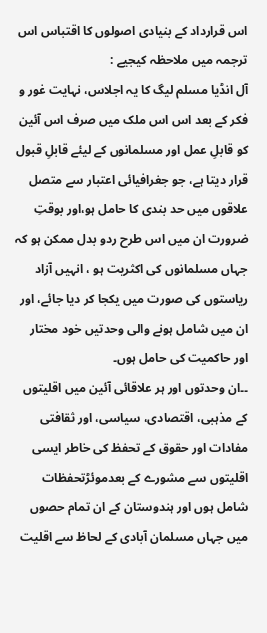اس قرارداد کے بنیادی اصولوں کا اقتباس اس ترجمہ میں ملاحظہ کیجیے :
آل انڈیا مسلم لیگ کا یہ اجلاس، نہایت غور و فکر کے بعد اس اس ملک میں صرف اس آئین کو قابلِ عمل اور مسلمانوں کے لیئے قابلِ قبول قرار دیتا ہے، جو جغرافیائی اعتبار سے متصل علاقوں میں حد بندی کا حامل ہو،اور بوقتِ ضرورت ان میں اس طرح ردو بدل ممکن ہو کہ جہاں مسلمانوں کی اکثریت ہو ، انہیں آزاد ریاستوں کی صورت میں یکجا کر دیا جائے، اور ان میں شامل ہونے والی وحدتیں خود مختار اور حاکمیت کی حامل ہوں۔
۔۔ان وحدتوں اور ہر علاقائی آئین میں اقلیتوں کے مذہبی، اقتصادی، سیاسی، اور ثقافتی مفادات اور حقوق کے تحفظ کی خاطر ایسی اقلیتوں سے مشورے کے بعدموئڑتحفظات شامل ہوں اور ہندوستان کے ان تمام حصوں میں جہاں مسلمان آبادی کے لحاظ سے اقلیت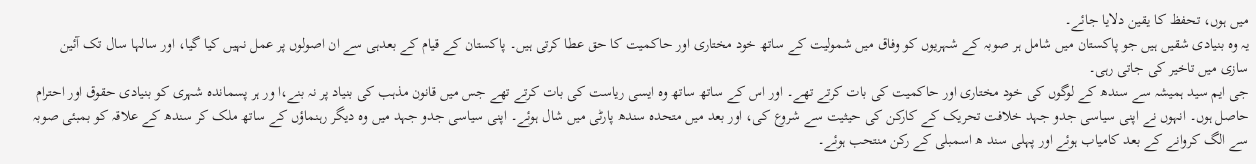میں ہوں، تحفظ کا یقین دلایا جائے۔
یہ وہ بنیادی شقیں ہیں جو پاکستان میں شامل ہر صوبہ کے شہریوں کو وفاق میں شمولیت کے ساتھ خود مختاری اور حاکمیت کا حق عطا کرتی ہیں۔ پاکستان کے قیام کے بعدہی سے ان اصولوں پر عمل نہیں کیا گیا، اور سالہا سال تک آئین سازی میں تاخیر کی جاتی رہی۔
جی ایم سید ہمیشہ سے سندھ کے لوگوں کی خود مختاری اور حاکمیت کی بات کرتے تھے۔ اور اس کے ساتھ ساتھ وہ ایسی ریاست کی بات کرتے تھے جس میں قانون مذہب کی بنیاد پر نہ بنے،ا ور ہر پسماندہ شہری کو بنیادی حقوق اور احترام حاصل ہوں۔ انہوں نے اپنی سیاسی جدو جہد خلافت تحریک کے کارکن کی حیثیت سے شروع کی، اور بعد میں متحدہ سندھ پارٹی میں شال ہوئے۔ اپنی سیاسی جدو جہد میں وہ دیگر رہنماؤں کے ساتھ ملک کر سندھ کے علاقہ کو بمبئی صوبہ سے الگ کروانے کے بعد کامیاب ہوئے اور پہلی سند ھ اسمبلی کے رکن منتحب ہوئے۔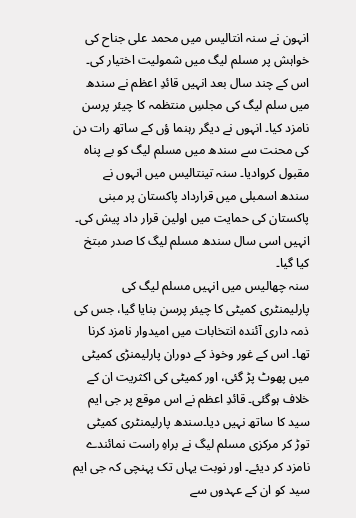انہون نے سنہ انتالیس میں محمد علی جناح کی خواہش پر مسلم لیگ میں شمولیت اختیار کی۔ اس کے چند سال بعد انہیں قائدِ اعظم نے سندھ میں سلم لیگ کی مجلسِ منتظمہ کا چیئر پرسن نامزد کیا۔ انہوں نے دیگر رہنما ؤں کے ساتھ رات دن کی محنت سے سندھ میں مسلم لیگ کو بے پناہ مقبول کروادیا۔ سنہ تینتالیس میں انہوں نے سندھ اسمبلی میں قرارداد پاکستان پر مبنی پاکستان کی حمایت میں اولین قرار داد پیش کی۔ انہیں اسی سال سندھ مسلم لیگ کا صدر مبتخ کیا گیا۔
سنہ چھالیس میں انہیں مسلم لیگ کی پارلیمنٹری کمیٹی کا چیئر پرسن بنایا گیا، جس کی ذمہ داری آئندہ انتخابات میں امیدوار نامزد کرنا تھا۔ اس کے غور وخوذ کے دوران پارلیمنڑی کمیٹی میں پھوٹ پڑ گئی، اور کمیٹی کی اکثریت ان کے خلاف ہوگئی۔ قائدِ اعظم نے اس موقع پر جی ایم سید کا ساتھ نہیں دیا۔سندھ پارلیمنٹری کمیٹی توڑ کر مرکزی مسلم لیگ نے براہِ راست نمائندے نامزد کر دیئے۔ اور نوبت یہاں تک پہنچی کہ جی ایم سید کو ان کے عہدوں سے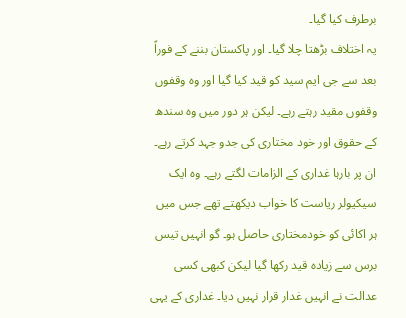برطرف کیا گیا۔
یہ اختلاف بڑھتا چلا گیا۔ اور پاکستان بننے کے فوراً بعد سے جی ایم سید کو قید کیا گیا اور وہ وقفوں وقفوں مقید رہتے رہے۔ لیکن ہر دور میں وہ سندھ کے حقوق اور خود مختاری کی جدو جہد کرتے رہے۔ ان پر بارہا غداری کے الزامات لگتے رہے۔ وہ ایک سیکیولر ریاست کا خواب دیکھتے تھے جس میں ہر اکائی کو خودمختاری حاصل ہو۔ گو انہیں تیس برس سے زیادہ قید رکھا گیا لیکن کبھی کسی عدالت نے انہیں غدار قرار نہیں دیا۔ غداری کے یہی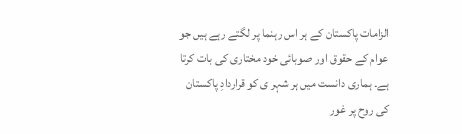الزامات پاکستان کے ہر اس رہنما پر لگتے رہے ہیں جو عوام کے حقوق اور صوبائی خود مختاری کی بات کرتا ہے۔ ہماری دانست میں ہر شہر ی کو قراردادِ پاکستان کی روح پر غور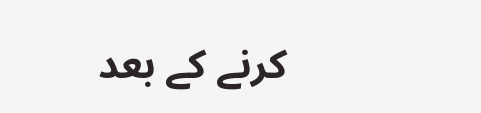کرنے کے بعد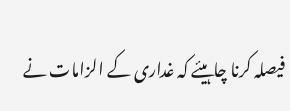فیصلہ کرنا چاہیئے کہ غداری کے الزامات نے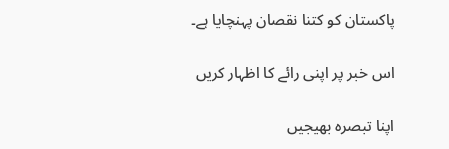پاکستان کو کتنا نقصان پہنچایا ہے۔

اس خبر پر اپنی رائے کا اظہار کریں

اپنا تبصرہ بھیجیں